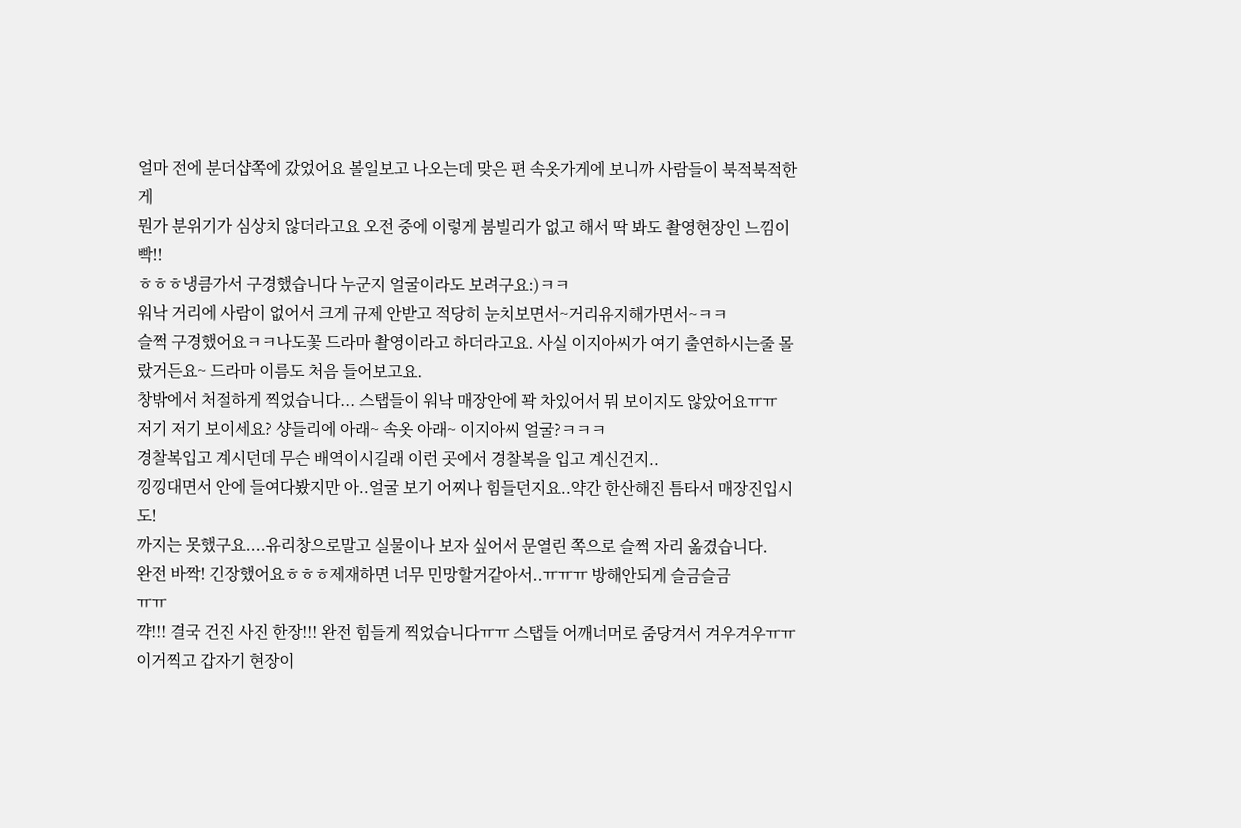얼마 전에 분더샵쪽에 갔었어요 볼일보고 나오는데 맞은 편 속옷가게에 보니까 사람들이 북적북적한게
뭔가 분위기가 심상치 않더라고요 오전 중에 이렇게 붐빌리가 없고 해서 딱 봐도 촬영현장인 느낌이 빡!!
ㅎㅎㅎ냉큼가서 구경했습니다 누군지 얼굴이라도 보려구요:)ㅋㅋ
워낙 거리에 사람이 없어서 크게 규제 안받고 적당히 눈치보면서~거리유지해가면서~ㅋㅋ
슬쩍 구경했어요ㅋㅋ나도꽃 드라마 촬영이라고 하더라고요. 사실 이지아씨가 여기 출연하시는줄 몰랐거든요~ 드라마 이름도 처음 들어보고요.
창밖에서 처절하게 찍었습니다... 스탭들이 워낙 매장안에 꽉 차있어서 뭐 보이지도 않았어요ㅠㅠ
저기 저기 보이세요? 샹들리에 아래~ 속옷 아래~ 이지아씨 얼굴?ㅋㅋㅋ
경찰복입고 계시던데 무슨 배역이시길래 이런 곳에서 경찰복을 입고 계신건지..
낑낑대면서 안에 들여다봤지만 아..얼굴 보기 어찌나 힘들던지요..약간 한산해진 틈타서 매장진입시도!
까지는 못했구요....유리창으로말고 실물이나 보자 싶어서 문열린 쪽으로 슬쩍 자리 옮겼습니다.
완전 바짝! 긴장했어요ㅎㅎㅎ제재하면 너무 민망할거같아서..ㅠㅠㅠ 방해안되게 슬금슬금
ㅠㅠ
꺅!!! 결국 건진 사진 한장!!! 완전 힘들게 찍었습니다ㅠㅠ 스탭들 어깨너머로 줌당겨서 겨우겨우ㅠㅠ
이거찍고 갑자기 현장이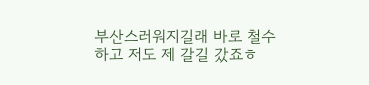부산스러워지길래 바로 철수하고 저도 제 갈길 갔죠ㅎ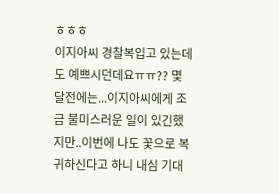ㅎㅎㅎ
이지아씨 경찰복입고 있는데도 예쁘시던데요ㅠㅠ?? 몇달전에는...이지아씨에게 조금 불미스러운 일이 있긴했지만..이번에 나도 꽃으로 복귀하신다고 하니 내심 기대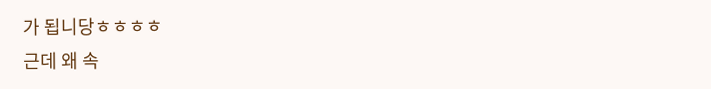가 됩니당ㅎㅎㅎㅎ
근데 왜 속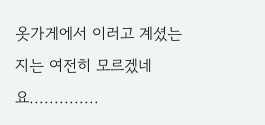옷가게에서 이러고 계셨는지는 여전히 모르겠네요..............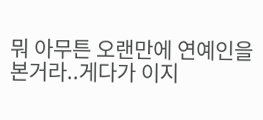뭐 아무튼 오랜만에 연예인을 본거라..게다가 이지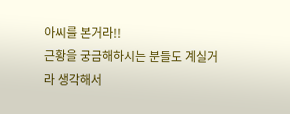아씨를 본거라!!
근황을 궁금해하시는 분들도 계실거라 생각해서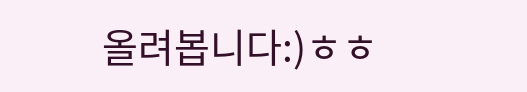올려봅니다:)ㅎㅎ